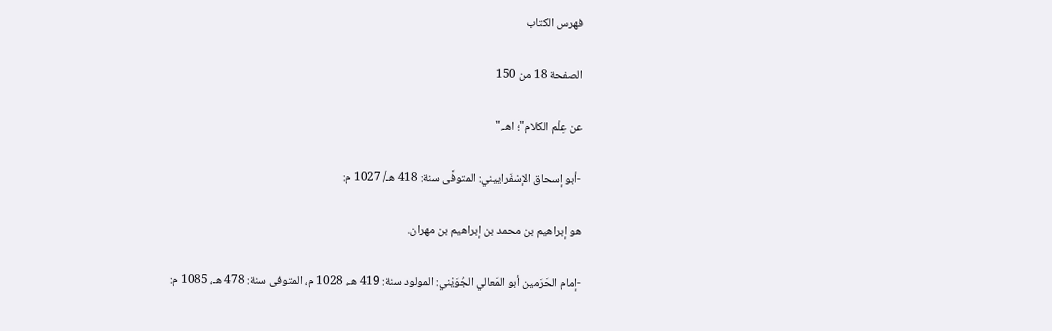فهرس الكتاب

الصفحة 18 من 150

عن عِلْم الكلام"؛ اهـ."

-أبو إسحاق الإسْفَراييني: المتوفَّى سنة: 418 هـ/ 1027 م:

هو إبراهيم بن محمد بن إبراهيم بن مهران.

-إمام الحَرَمين أبو المَعالي الجُوَيْني: المولود سنة: 419 هـ، 1028 م، المتوفى سنة: 478 هـ، 1085 م: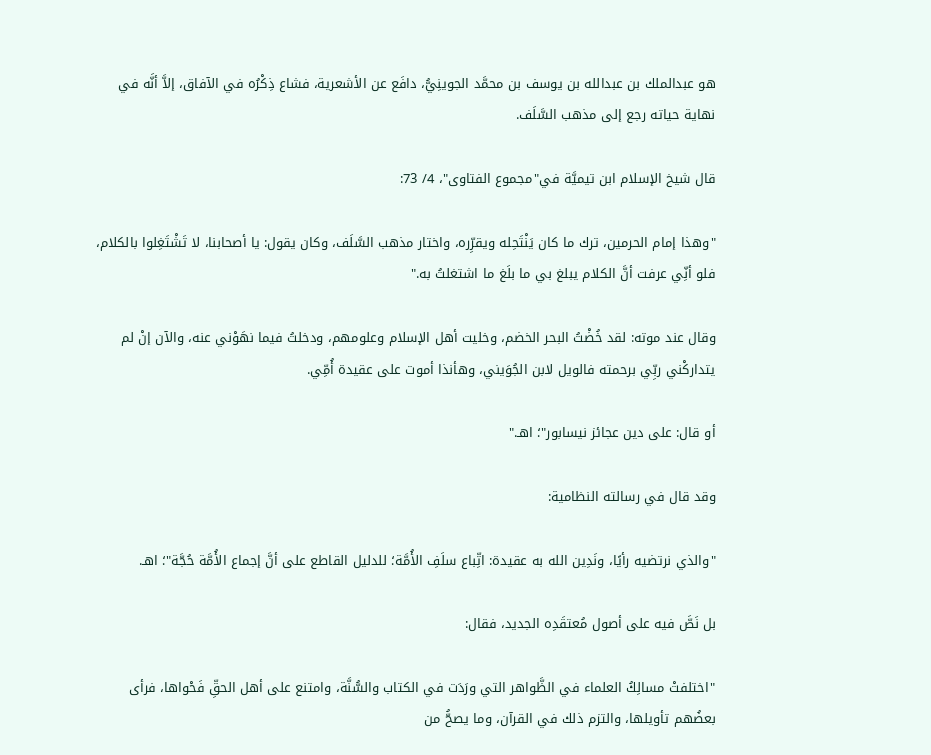هو عبدالملك بن عبدالله بن يوسف بن محمَّد الجوينِيُّ، دافَع عن الأشعرية، فشاع ذِكْرُه في الآفاق، إلاَّ أنَّه في نهاية حياته رجع إلى مذهب السَّلَف.

قال شيخ الإسلام ابن تيميَّة في"مجموع الفتاوى"، 4/ 73:

"وهذا إمام الحرمين، ترك ما كان يَنْتَحِله ويقرِّره، واختار مذهب السَّلَف، وكان يقول: يا أصحابنا، لا تَشْتَغِلوا بالكلام، فلو أنِّي عرفت أنَّ الكلام يبلغ بي ما بلَغ ما اشتغلتُ به."

وقال عند موته: لقد خُضْتُ البحر الخضم، وخليت أهل الإسلام وعلومهم، ودخلتُ فيما نهَوْني عنه، والآن إنْ لم يتداركْني ربِّي برحمته فالويل لابن الجُوَيني، وهأنذا أموت على عقيدة أُمِّي.

أو قال: على دين عجائز نيسابور"؛ اهـ."

وقد قال في رسالته النظامية:

"والذي نرتضيه رأيًا، ونَدِين الله به عقيدة: اتِّباع سلَفِ الأُمَّة؛ للدليل القاطع على أنَّ إجماع الأُمَّة حُجَّة"؛ اهـ.

بل نَصَّ فيه على أصول مُعتقَدِه الجديد، فقال:

"اختلفتْ مسالِكُ العلماء في الظَّواهر التي ورَدَت في الكتاب والسُّنَّة، وامتنع على أهل الحقِّ فَحْواها، فرأى بعضُهم تأويلها، والتزم ذلك في القرآن، وما يصحُّ من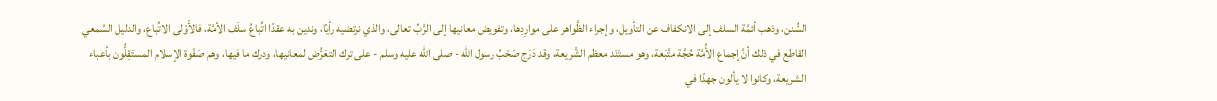السُّنن، وذهب أئمَّة السلف إلى الانكفاف عن التأويل، وإجراء الظَّواهر على موارِدِها، وتفويض معانيها إلى الرَّبِّ تعالى، والذي نرتضيه رأيًا، وندين به عقدًا اتِّباعُ سلَف الأمَّة، فالأَوْلى الاتِّباع، والدليل السَّمعي القاطع في ذلك أنَّ إجماع الأُمَّة حُجَّة متَّبَعة، وهو مستَنَد معظم الشَّريعة، وقد دَرَج صَحْبُ رسول الله - صلى الله عليه وسلم - على ترك التعَرُّض لمعانيها، ودرك ما فيها، وهم صَفْوة الإسلام المستَقِلُّون بأعباء الشريعة، وكانوا لا يألون جهدًا في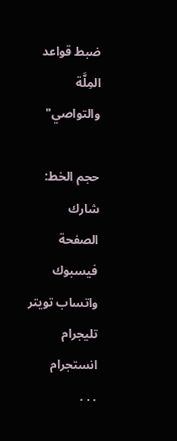ضبط قواعد المِلَّة والتواصي"

حجم الخط:
شارك الصفحة
فيسبوك واتساب تويتر تليجرام انستجرام
. . .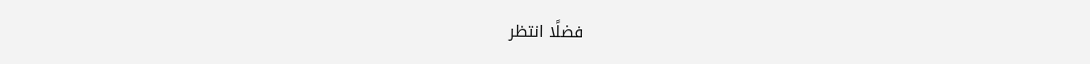فضلًا انتظر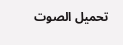تحميل الصوت